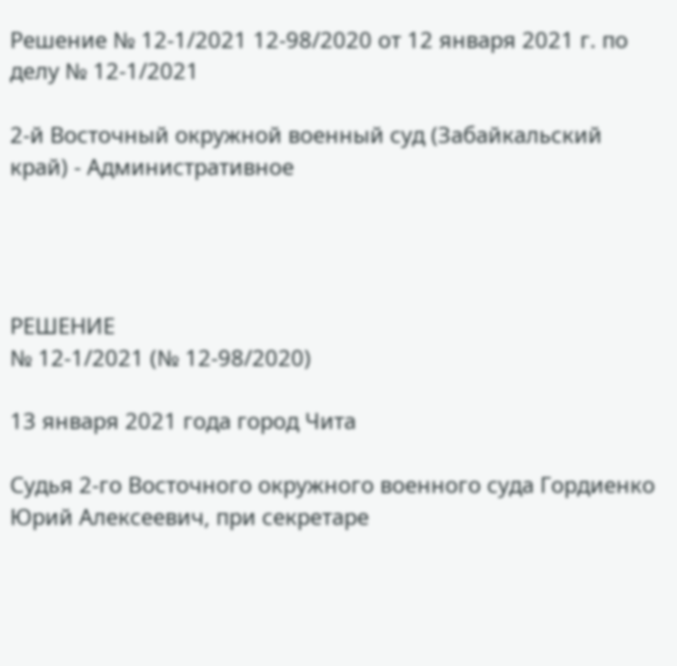Решение № 12-1/2021 12-98/2020 от 12 января 2021 г. по делу № 12-1/2021

2-й Восточный окружной военный суд (Забайкальский край) - Административное




РЕШЕНИЕ
№ 12-1/2021 (№ 12-98/2020)

13 января 2021 года город Чита

Судья 2-го Восточного окружного военного суда Гордиенко Юрий Алексеевич, при секретаре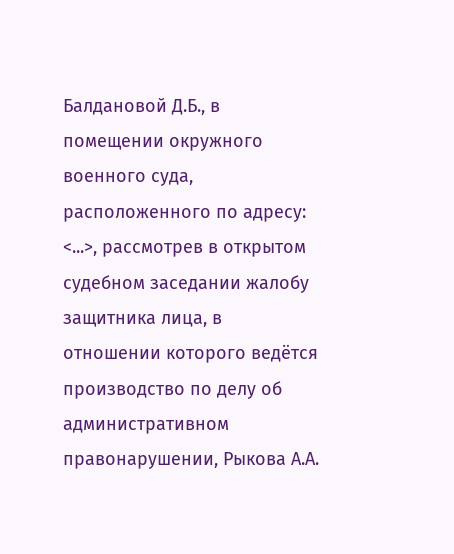Балдановой Д.Б., в помещении окружного военного суда, расположенного по адресу: <...>, рассмотрев в открытом судебном заседании жалобу защитника лица, в отношении которого ведётся производство по делу об административном правонарушении, Рыкова А.А.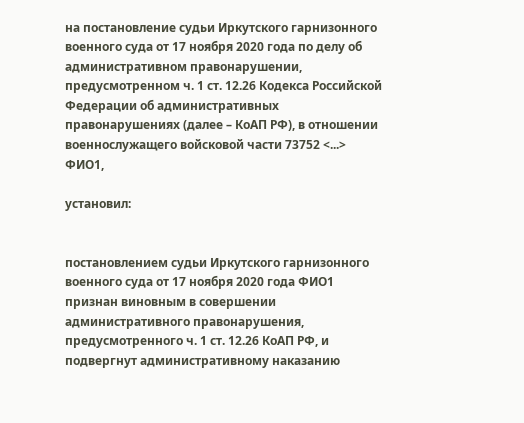на постановление судьи Иркутского гарнизонного военного суда от 17 ноября 2020 года по делу об административном правонарушении, предусмотренном ч. 1 ст. 12.26 Кодекса Российской Федерации об административных правонарушениях (далее – КоАП РФ), в отношении военнослужащего войсковой части 73752 <...> ФИО1,

установил:


постановлением судьи Иркутского гарнизонного военного суда от 17 ноября 2020 года ФИО1 признан виновным в совершении административного правонарушения, предусмотренного ч. 1 ст. 12.26 КоАП РФ, и подвергнут административному наказанию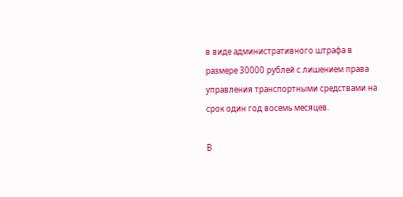в виде административного штрафа в размере 30000 рублей с лишением права управления транспортными средствами на срок один год восемь месяцев.

В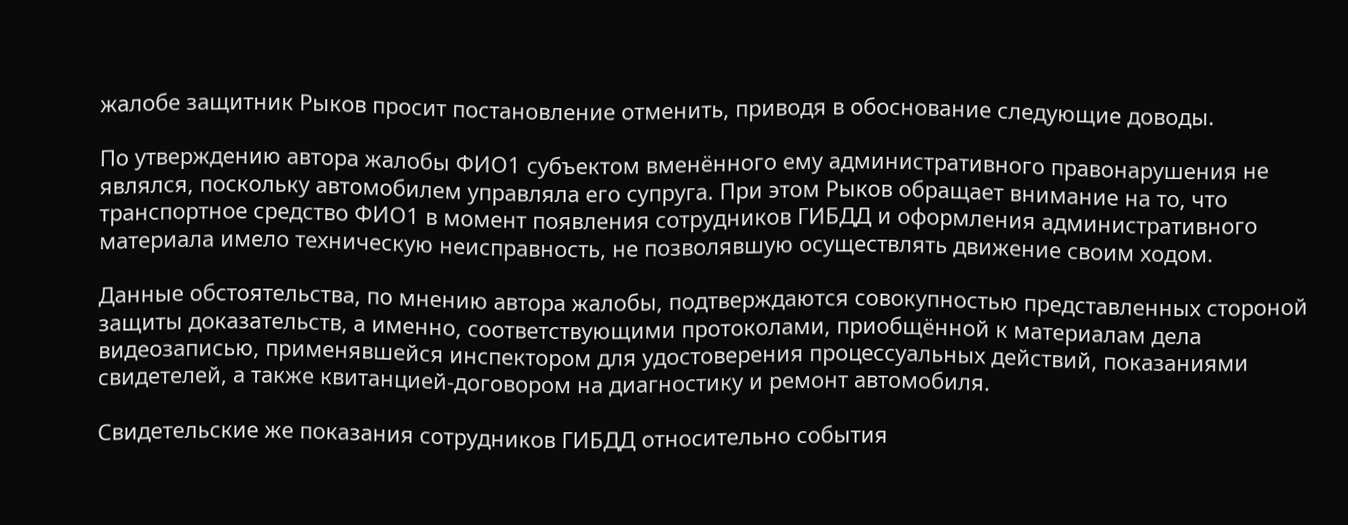жалобе защитник Рыков просит постановление отменить, приводя в обоснование следующие доводы.

По утверждению автора жалобы ФИО1 субъектом вменённого ему административного правонарушения не являлся, поскольку автомобилем управляла его супруга. При этом Рыков обращает внимание на то, что транспортное средство ФИО1 в момент появления сотрудников ГИБДД и оформления административного материала имело техническую неисправность, не позволявшую осуществлять движение своим ходом.

Данные обстоятельства, по мнению автора жалобы, подтверждаются совокупностью представленных стороной защиты доказательств, а именно, соответствующими протоколами, приобщённой к материалам дела видеозаписью, применявшейся инспектором для удостоверения процессуальных действий, показаниями свидетелей, а также квитанцией-договором на диагностику и ремонт автомобиля.

Свидетельские же показания сотрудников ГИБДД относительно события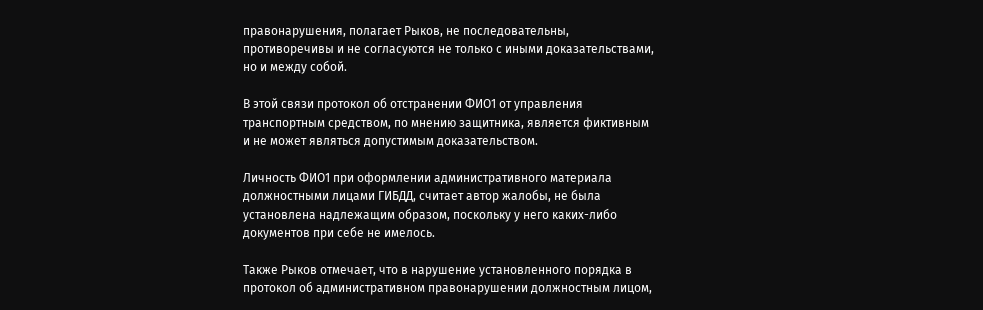правонарушения, полагает Рыков, не последовательны, противоречивы и не согласуются не только с иными доказательствами, но и между собой.

В этой связи протокол об отстранении ФИО1 от управления транспортным средством, по мнению защитника, является фиктивным и не может являться допустимым доказательством.

Личность ФИО1 при оформлении административного материала должностными лицами ГИБДД, считает автор жалобы, не была установлена надлежащим образом, поскольку у него каких-либо документов при себе не имелось.

Также Рыков отмечает, что в нарушение установленного порядка в протокол об административном правонарушении должностным лицом,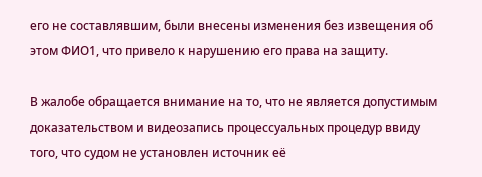его не составлявшим, были внесены изменения без извещения об этом ФИО1, что привело к нарушению его права на защиту.

В жалобе обращается внимание на то, что не является допустимым доказательством и видеозапись процессуальных процедур ввиду того, что судом не установлен источник её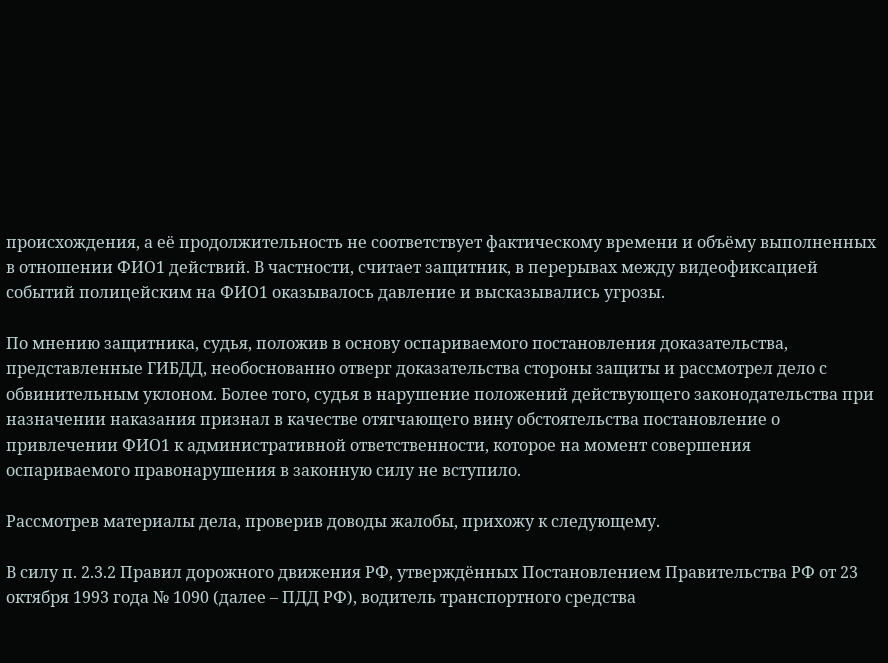происхождения, а её продолжительность не соответствует фактическому времени и объёму выполненных в отношении ФИО1 действий. В частности, считает защитник, в перерывах между видеофиксацией событий полицейским на ФИО1 оказывалось давление и высказывались угрозы.

По мнению защитника, судья, положив в основу оспариваемого постановления доказательства, представленные ГИБДД, необоснованно отверг доказательства стороны защиты и рассмотрел дело с обвинительным уклоном. Более того, судья в нарушение положений действующего законодательства при назначении наказания признал в качестве отягчающего вину обстоятельства постановление о привлечении ФИО1 к административной ответственности, которое на момент совершения оспариваемого правонарушения в законную силу не вступило.

Рассмотрев материалы дела, проверив доводы жалобы, прихожу к следующему.

В силу п. 2.3.2 Правил дорожного движения РФ, утверждённых Постановлением Правительства РФ от 23 октября 1993 года № 1090 (далее – ПДД РФ), водитель транспортного средства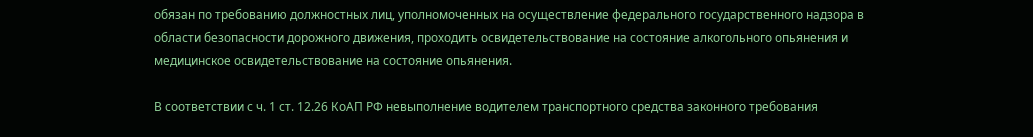обязан по требованию должностных лиц, уполномоченных на осуществление федерального государственного надзора в области безопасности дорожного движения, проходить освидетельствование на состояние алкогольного опьянения и медицинское освидетельствование на состояние опьянения.

В соответствии с ч. 1 ст. 12.26 КоАП РФ невыполнение водителем транспортного средства законного требования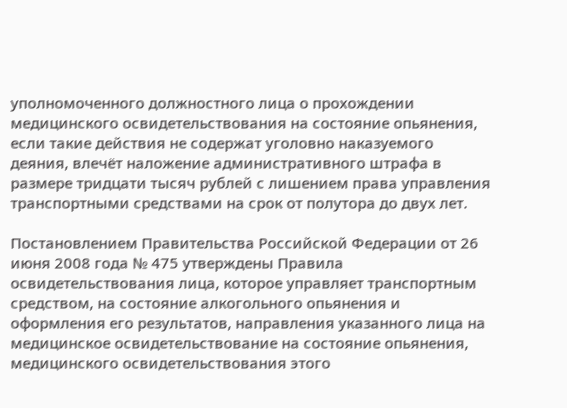уполномоченного должностного лица о прохождении медицинского освидетельствования на состояние опьянения, если такие действия не содержат уголовно наказуемого деяния, влечёт наложение административного штрафа в размере тридцати тысяч рублей с лишением права управления транспортными средствами на срок от полутора до двух лет.

Постановлением Правительства Российской Федерации от 26 июня 2008 года № 475 утверждены Правила освидетельствования лица, которое управляет транспортным средством, на состояние алкогольного опьянения и оформления его результатов, направления указанного лица на медицинское освидетельствование на состояние опьянения, медицинского освидетельствования этого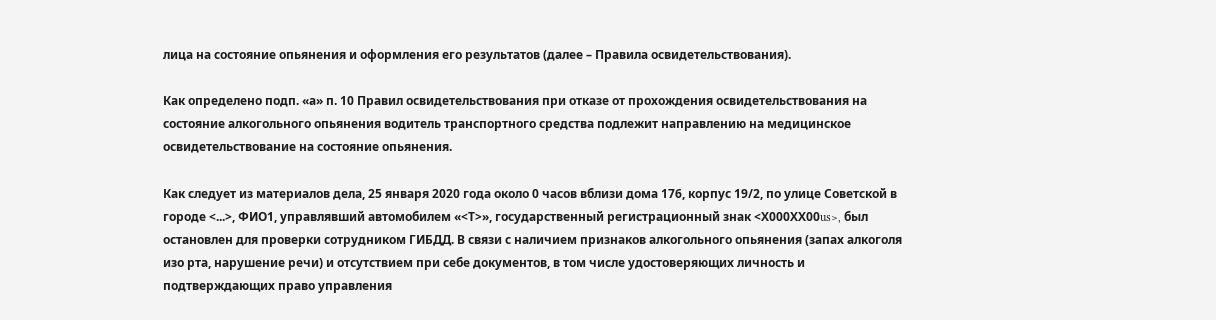лица на состояние опьянения и оформления его результатов (далее – Правила освидетельствования).

Как определено подп. «а» п. 10 Правил освидетельствования при отказе от прохождения освидетельствования на состояние алкогольного опьянения водитель транспортного средства подлежит направлению на медицинское освидетельствование на состояние опьянения.

Как следует из материалов дела, 25 января 2020 года около 0 часов вблизи дома 176, корпус 19/2, по улице Советской в городе <...>, ФИО1, управлявший автомобилем «<Т>», государственный регистрационный знак <Х000ХХ00us>, был остановлен для проверки сотрудником ГИБДД. В связи с наличием признаков алкогольного опьянения (запах алкоголя изо рта, нарушение речи) и отсутствием при себе документов, в том числе удостоверяющих личность и подтверждающих право управления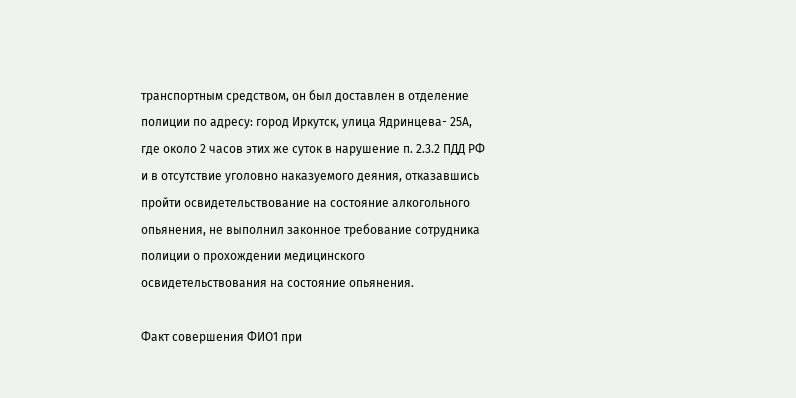транспортным средством, он был доставлен в отделение полиции по адресу: город Иркутск, улица Ядринцева- 25А, где около 2 часов этих же суток в нарушение п. 2.3.2 ПДД РФ и в отсутствие уголовно наказуемого деяния, отказавшись пройти освидетельствование на состояние алкогольного опьянения, не выполнил законное требование сотрудника полиции о прохождении медицинского освидетельствования на состояние опьянения.

Факт совершения ФИО1 при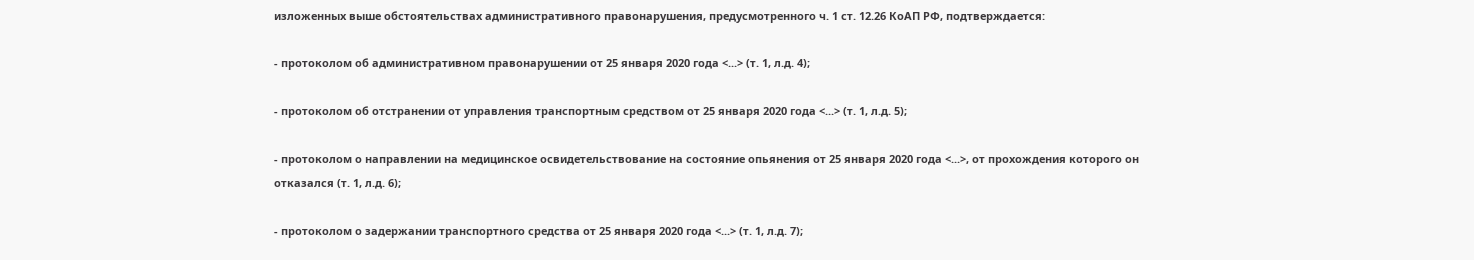изложенных выше обстоятельствах административного правонарушения, предусмотренного ч. 1 ст. 12.26 КоАП РФ, подтверждается:

- протоколом об административном правонарушении от 25 января 2020 года <...> (т. 1, л.д. 4);

- протоколом об отстранении от управления транспортным средством от 25 января 2020 года <...> (т. 1, л.д. 5);

- протоколом о направлении на медицинское освидетельствование на состояние опьянения от 25 января 2020 года <...>, от прохождения которого он отказался (т. 1, л.д. 6);

- протоколом о задержании транспортного средства от 25 января 2020 года <...> (т. 1, л.д. 7);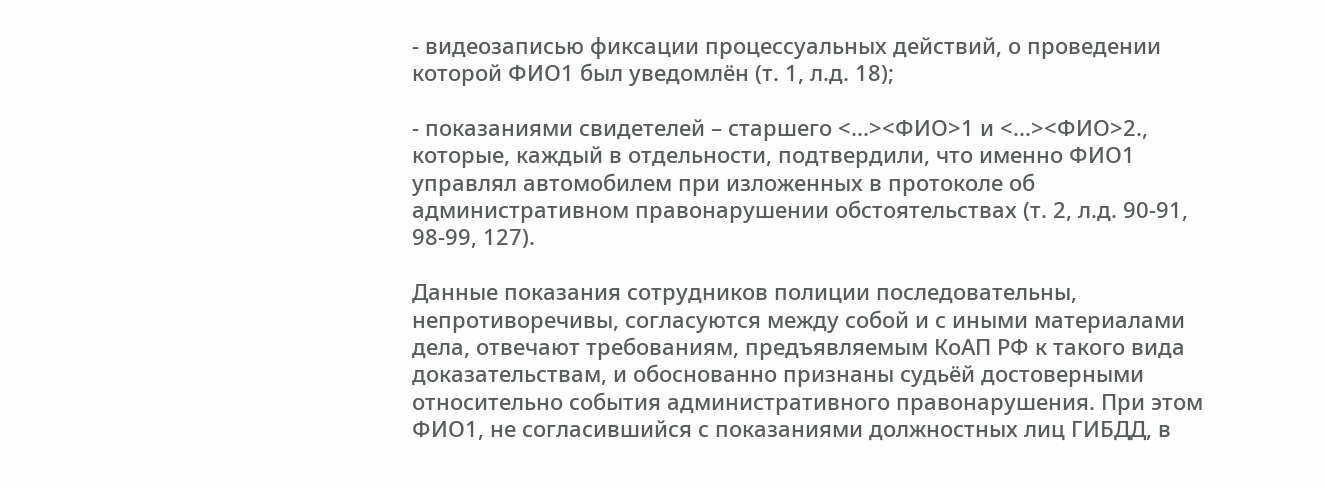- видеозаписью фиксации процессуальных действий, о проведении которой ФИО1 был уведомлён (т. 1, л.д. 18);

- показаниями свидетелей – старшего <...><ФИО>1 и <...><ФИО>2., которые, каждый в отдельности, подтвердили, что именно ФИО1 управлял автомобилем при изложенных в протоколе об административном правонарушении обстоятельствах (т. 2, л.д. 90-91, 98-99, 127).

Данные показания сотрудников полиции последовательны, непротиворечивы, согласуются между собой и с иными материалами дела, отвечают требованиям, предъявляемым КоАП РФ к такого вида доказательствам, и обоснованно признаны судьёй достоверными относительно события административного правонарушения. При этом ФИО1, не согласившийся с показаниями должностных лиц ГИБДД, в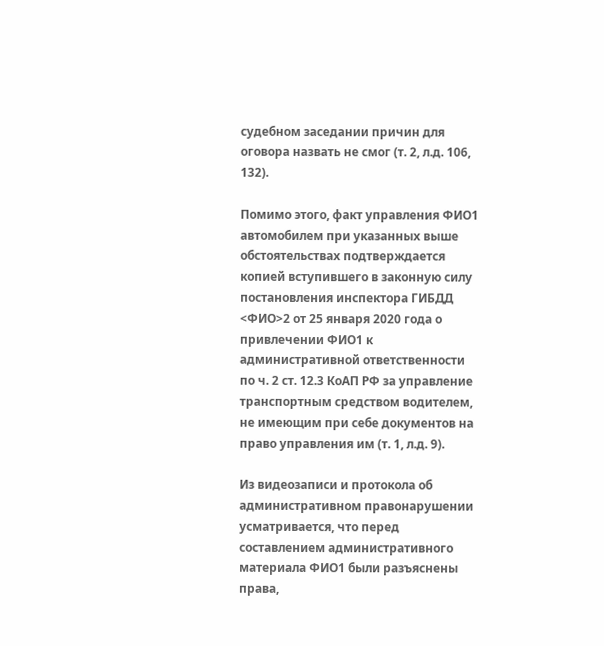судебном заседании причин для оговора назвать не смог (т. 2, л.д. 106, 132).

Помимо этого, факт управления ФИО1 автомобилем при указанных выше обстоятельствах подтверждается копией вступившего в законную силу постановления инспектора ГИБДД <ФИО>2 от 25 января 2020 года о привлечении ФИО1 к административной ответственности по ч. 2 ст. 12.3 КоАП РФ за управление транспортным средством водителем, не имеющим при себе документов на право управления им (т. 1, л.д. 9).

Из видеозаписи и протокола об административном правонарушении усматривается, что перед составлением административного материала ФИО1 были разъяснены права,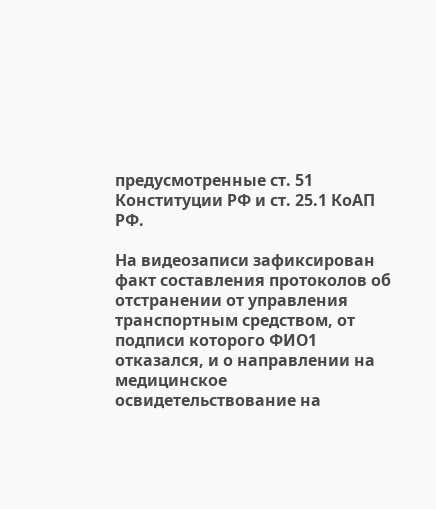предусмотренные ст. 51 Конституции РФ и ст. 25.1 КоАП РФ.

На видеозаписи зафиксирован факт составления протоколов об отстранении от управления транспортным средством, от подписи которого ФИО1 отказался, и о направлении на медицинское освидетельствование на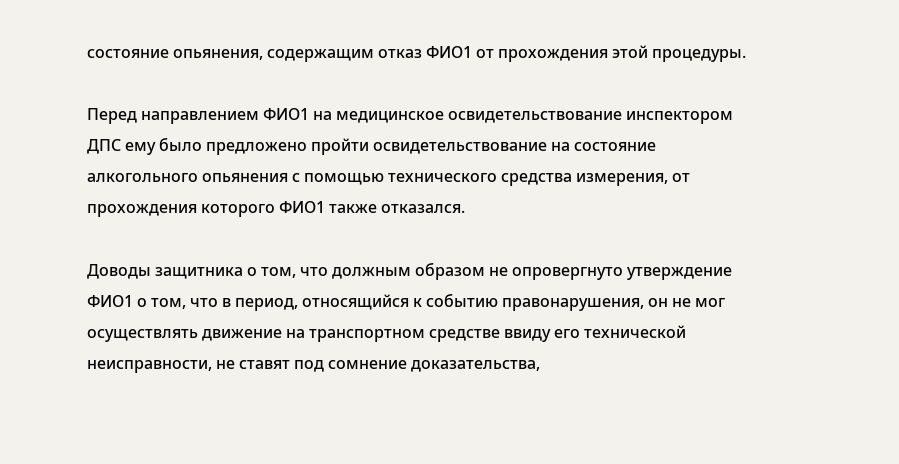состояние опьянения, содержащим отказ ФИО1 от прохождения этой процедуры.

Перед направлением ФИО1 на медицинское освидетельствование инспектором ДПС ему было предложено пройти освидетельствование на состояние алкогольного опьянения с помощью технического средства измерения, от прохождения которого ФИО1 также отказался.

Доводы защитника о том, что должным образом не опровергнуто утверждение ФИО1 о том, что в период, относящийся к событию правонарушения, он не мог осуществлять движение на транспортном средстве ввиду его технической неисправности, не ставят под сомнение доказательства,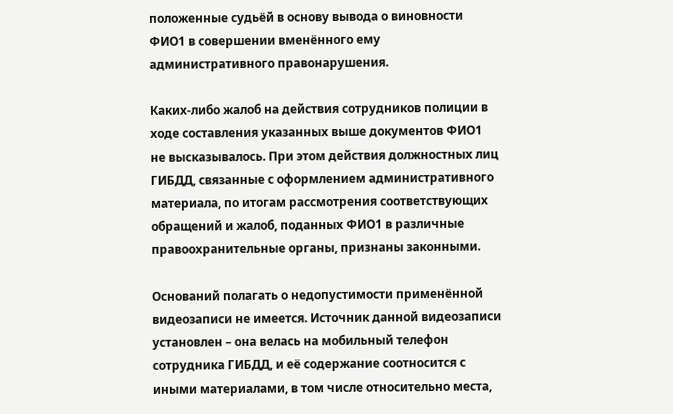положенные судьёй в основу вывода о виновности ФИО1 в совершении вменённого ему административного правонарушения.

Каких-либо жалоб на действия сотрудников полиции в ходе составления указанных выше документов ФИО1 не высказывалось. При этом действия должностных лиц ГИБДД, связанные с оформлением административного материала, по итогам рассмотрения соответствующих обращений и жалоб, поданных ФИО1 в различные правоохранительные органы, признаны законными.

Оснований полагать о недопустимости применённой видеозаписи не имеется. Источник данной видеозаписи установлен – она велась на мобильный телефон сотрудника ГИБДД, и её содержание соотносится с иными материалами, в том числе относительно места,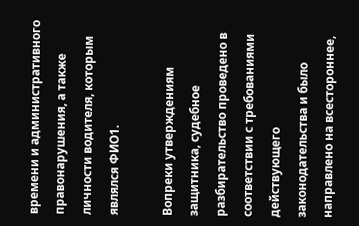времени и административного правонарушения, а также личности водителя, которым являлся ФИО1.

Вопреки утверждениям защитника, судебное разбирательство проведено в соответствии с требованиями действующего законодательства и было направлено на всестороннее,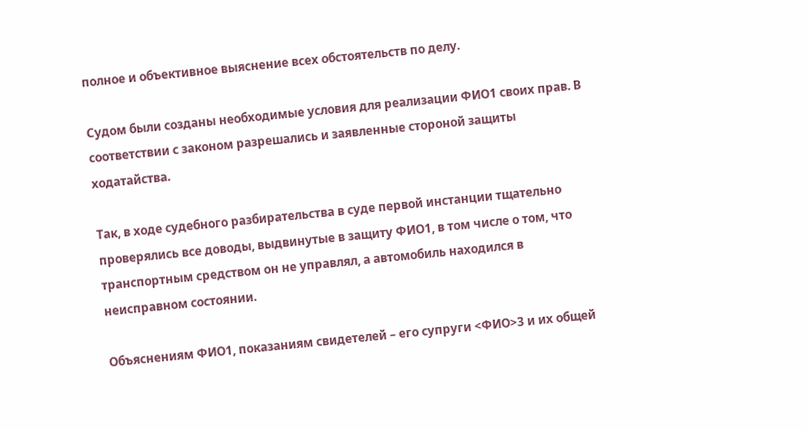полное и объективное выяснение всех обстоятельств по делу.

Судом были созданы необходимые условия для реализации ФИО1 своих прав. В соответствии с законом разрешались и заявленные стороной защиты ходатайства.

Так, в ходе судебного разбирательства в суде первой инстанции тщательно проверялись все доводы, выдвинутые в защиту ФИО1, в том числе о том, что транспортным средством он не управлял, а автомобиль находился в неисправном состоянии.

Объяснениям ФИО1, показаниям свидетелей – его супруги <ФИО>3 и их общей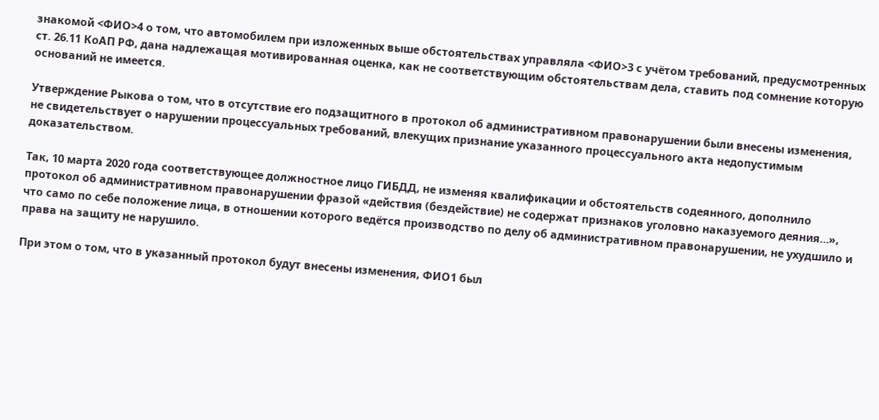знакомой <ФИО>4 о том, что автомобилем при изложенных выше обстоятельствах управляла <ФИО>3 с учётом требований, предусмотренных ст. 26.11 КоАП РФ, дана надлежащая мотивированная оценка, как не соответствующим обстоятельствам дела, ставить под сомнение которую оснований не имеется.

Утверждение Рыкова о том, что в отсутствие его подзащитного в протокол об административном правонарушении были внесены изменения, не свидетельствует о нарушении процессуальных требований, влекущих признание указанного процессуального акта недопустимым доказательством.

Так, 10 марта 2020 года соответствующее должностное лицо ГИБДД, не изменяя квалификации и обстоятельств содеянного, дополнило протокол об административном правонарушении фразой «действия (бездействие) не содержат признаков уголовно наказуемого деяния…», что само по себе положение лица, в отношении которого ведётся производство по делу об административном правонарушении, не ухудшило и права на защиту не нарушило.

При этом о том, что в указанный протокол будут внесены изменения, ФИО1 был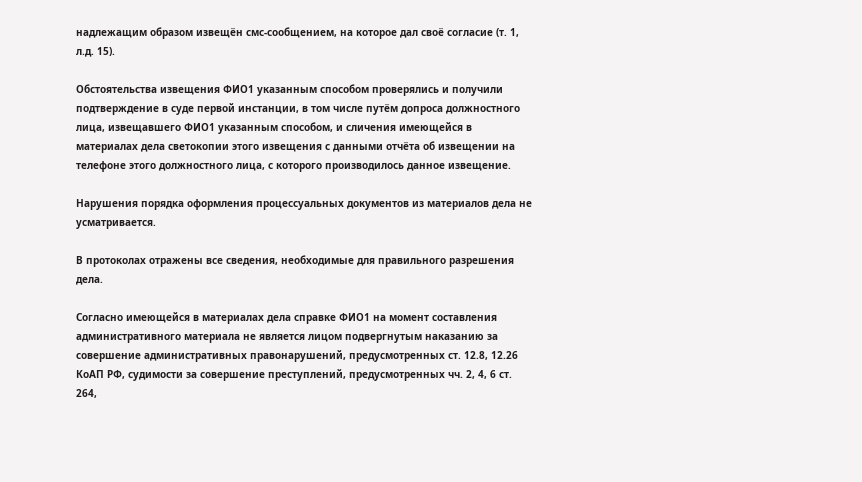надлежащим образом извещён смс-сообщением, на которое дал своё согласие (т. 1, л.д. 15).

Обстоятельства извещения ФИО1 указанным способом проверялись и получили подтверждение в суде первой инстанции, в том числе путём допроса должностного лица, извещавшего ФИО1 указанным способом, и сличения имеющейся в материалах дела светокопии этого извещения с данными отчёта об извещении на телефоне этого должностного лица, с которого производилось данное извещение.

Нарушения порядка оформления процессуальных документов из материалов дела не усматривается.

В протоколах отражены все сведения, необходимые для правильного разрешения дела.

Согласно имеющейся в материалах дела справке ФИО1 на момент составления административного материала не является лицом подвергнутым наказанию за совершение административных правонарушений, предусмотренных ст. 12.8, 12.26 КоАП РФ, судимости за совершение преступлений, предусмотренных чч. 2, 4, 6 ст. 264,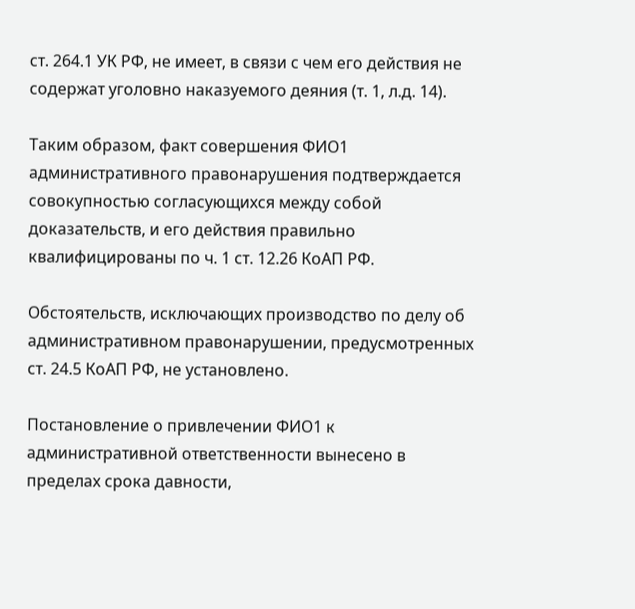ст. 264.1 УК РФ, не имеет, в связи с чем его действия не содержат уголовно наказуемого деяния (т. 1, л.д. 14).

Таким образом, факт совершения ФИО1 административного правонарушения подтверждается совокупностью согласующихся между собой доказательств, и его действия правильно квалифицированы по ч. 1 ст. 12.26 КоАП РФ.

Обстоятельств, исключающих производство по делу об административном правонарушении, предусмотренных ст. 24.5 КоАП РФ, не установлено.

Постановление о привлечении ФИО1 к административной ответственности вынесено в пределах срока давности,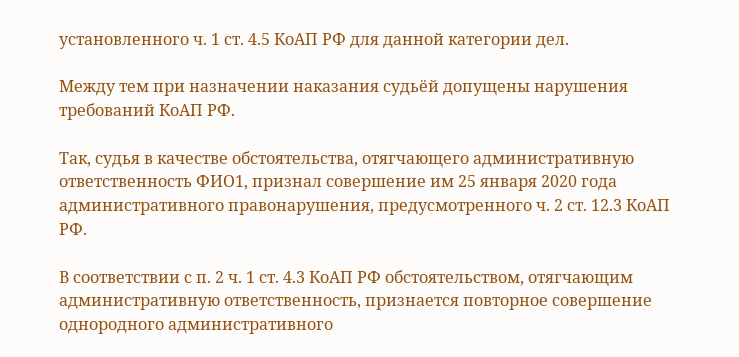установленного ч. 1 ст. 4.5 КоАП РФ для данной категории дел.

Между тем при назначении наказания судьёй допущены нарушения требований КоАП РФ.

Так, судья в качестве обстоятельства, отягчающего административную ответственность ФИО1, признал совершение им 25 января 2020 года административного правонарушения, предусмотренного ч. 2 ст. 12.3 КоАП РФ.

В соответствии с п. 2 ч. 1 ст. 4.3 КоАП РФ обстоятельством, отягчающим административную ответственность, признается повторное совершение однородного административного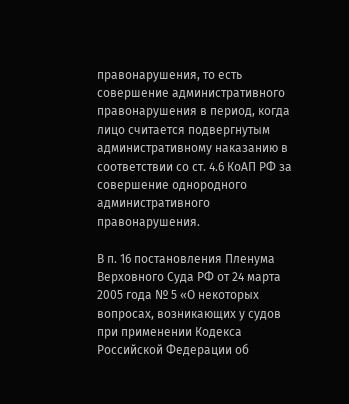правонарушения, то есть совершение административного правонарушения в период, когда лицо считается подвергнутым административному наказанию в соответствии со ст. 4.6 КоАП РФ за совершение однородного административного правонарушения.

В п. 16 постановления Пленума Верховного Суда РФ от 24 марта 2005 года № 5 «О некоторых вопросах, возникающих у судов при применении Кодекса Российской Федерации об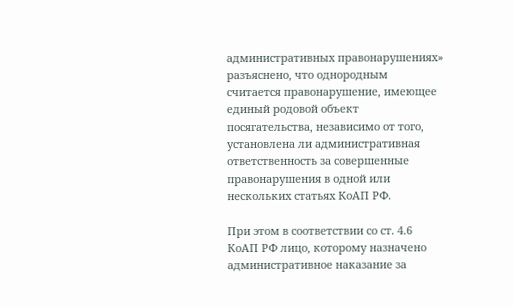административных правонарушениях» разъяснено, что однородным считается правонарушение, имеющее единый родовой объект посягательства, независимо от того, установлена ли административная ответственность за совершенные правонарушения в одной или нескольких статьях КоАП РФ.

При этом в соответствии со ст. 4.6 КоАП РФ лицо, которому назначено административное наказание за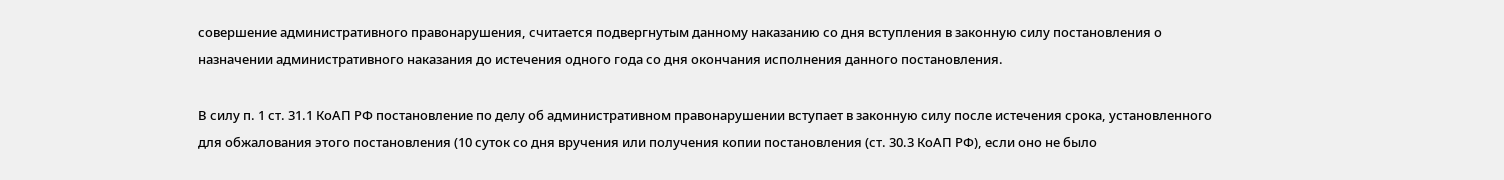совершение административного правонарушения, считается подвергнутым данному наказанию со дня вступления в законную силу постановления о назначении административного наказания до истечения одного года со дня окончания исполнения данного постановления.

В силу п. 1 ст. 31.1 КоАП РФ постановление по делу об административном правонарушении вступает в законную силу после истечения срока, установленного для обжалования этого постановления (10 суток со дня вручения или получения копии постановления (ст. 30.3 КоАП РФ), если оно не было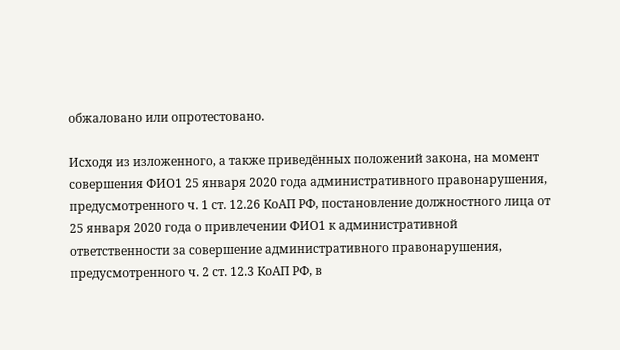обжаловано или опротестовано.

Исходя из изложенного, а также приведённых положений закона, на момент совершения ФИО1 25 января 2020 года административного правонарушения, предусмотренного ч. 1 ст. 12.26 КоАП РФ, постановление должностного лица от 25 января 2020 года о привлечении ФИО1 к административной ответственности за совершение административного правонарушения, предусмотренного ч. 2 ст. 12.3 КоАП РФ, в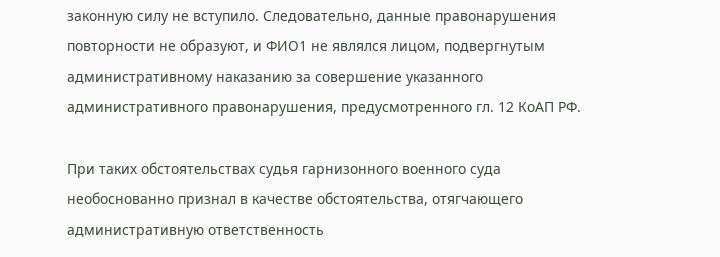законную силу не вступило. Следовательно, данные правонарушения повторности не образуют, и ФИО1 не являлся лицом, подвергнутым административному наказанию за совершение указанного административного правонарушения, предусмотренного гл. 12 КоАП РФ.

При таких обстоятельствах судья гарнизонного военного суда необоснованно признал в качестве обстоятельства, отягчающего административную ответственность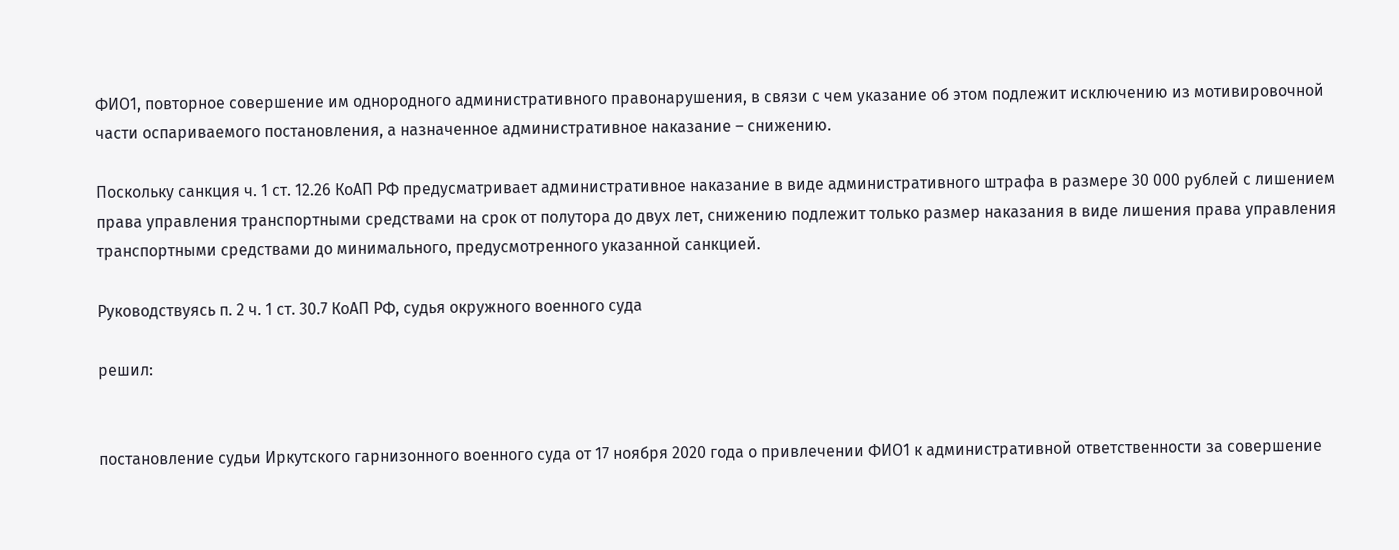ФИО1, повторное совершение им однородного административного правонарушения, в связи с чем указание об этом подлежит исключению из мотивировочной части оспариваемого постановления, а назначенное административное наказание – снижению.

Поскольку санкция ч. 1 ст. 12.26 КоАП РФ предусматривает административное наказание в виде административного штрафа в размере 30 000 рублей с лишением права управления транспортными средствами на срок от полутора до двух лет, снижению подлежит только размер наказания в виде лишения права управления транспортными средствами до минимального, предусмотренного указанной санкцией.

Руководствуясь п. 2 ч. 1 ст. 30.7 КоАП РФ, судья окружного военного суда

решил:


постановление судьи Иркутского гарнизонного военного суда от 17 ноября 2020 года о привлечении ФИО1 к административной ответственности за совершение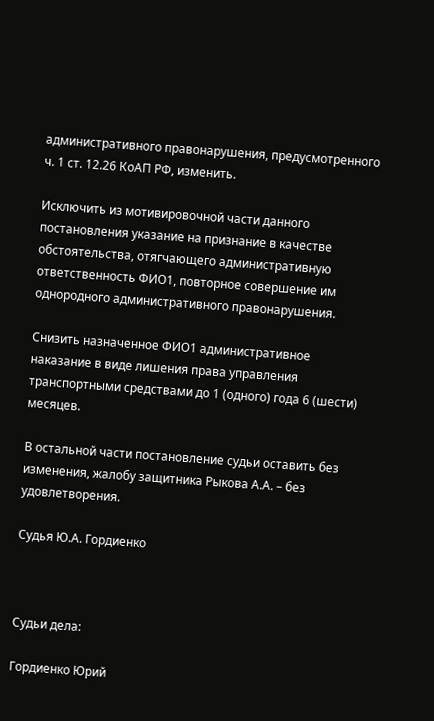административного правонарушения, предусмотренного ч. 1 ст. 12.26 КоАП РФ, изменить.

Исключить из мотивировочной части данного постановления указание на признание в качестве обстоятельства, отягчающего административную ответственность ФИО1, повторное совершение им однородного административного правонарушения.

Снизить назначенное ФИО1 административное наказание в виде лишения права управления транспортными средствами до 1 (одного) года 6 (шести) месяцев.

В остальной части постановление судьи оставить без изменения, жалобу защитника Рыкова А.А. – без удовлетворения.

Судья Ю.А. Гордиенко



Судьи дела:

Гордиенко Юрий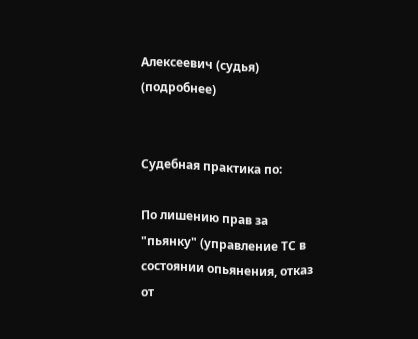Алексеевич (судья) (подробнее)


Судебная практика по:

По лишению прав за "пьянку" (управление ТС в состоянии опьянения, отказ от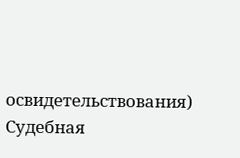освидетельствования)
Судебная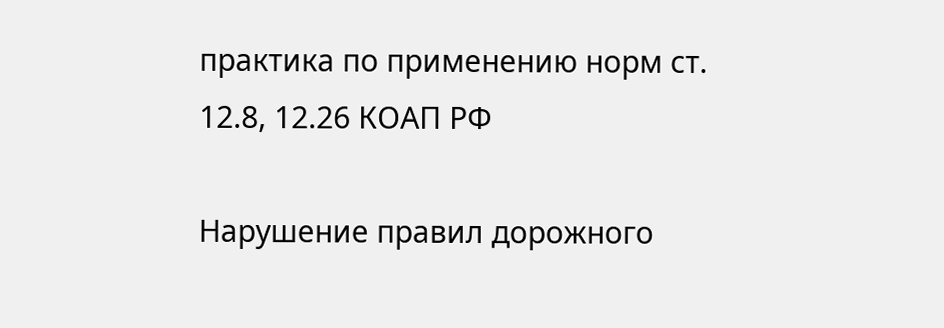практика по применению норм ст. 12.8, 12.26 КОАП РФ

Нарушение правил дорожного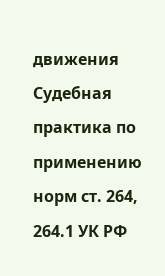движения
Судебная практика по применению норм ст. 264, 264.1 УК РФ